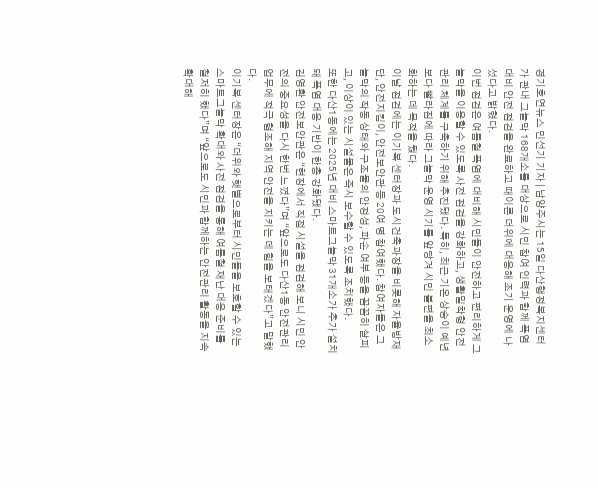경기호연뉴스 민선기 기자 | 남양주시는 15일 다산행정복지센터가 관내 그늘막 168개소를 대상으로 시민 참여 인력과 함께 폭염 대비 안전 점검을 완료하고 때이른 더위에 대응해 조기 운영에 나섰다고 밝혔다.
이번 점검은 여름철 폭염에 대비해 시민들이 안전하고 편리하게 그늘막을 이용할 수 있도록 사전 점검을 강화하고, 생활밀착형 안전관리 체계를 구축하기 위해 추진됐다. 특히, 최근 기온 상승이 예년보다 빨라짐에 따라 그늘막 운영 시기를 앞당겨 시민 불편을 최소화하는 데 목적을 뒀다.
이날 점검에는 이기복 센터장과 도시건축과장을 비롯해 자율방재단, 안전지킴이, 안전보안관 등 20여 명 참여했다. 참여자들은 그늘막의 작동 상태와 구조물의 안정성, 파손 여부 등을 꼼꼼히 살피고, 이상이 있는 시설물은 즉시 보수할 수 있도록 조치했다.
또한 다산1동에는 2025년 대비 스마트그늘막 31개소가 추가 설치돼 폭염 대응 기반이 한층 강화됐다.
김영환 안전보안관은 “현장에서 직접 시설을 점검해 보니 시민 안전의 중요성을 다시 한번 느꼈다”며 “앞으로도 다산1동 안전관리 업무에 적극 협조해 지역 안전을 지키는 데 힘을 보태겠다”고 말했다.
이기복 센터장은 “더위와 햇볕으로부터 시민들을 보호할 수 있는 스마트그늘막 확대와 사전 점검을 통해 여름철 재난 대응 준비를 철저히 했다”며 “앞으로도 시민과 함께하는 안전관리 활동을 지속 확대해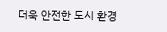더욱 안전한 도시 환경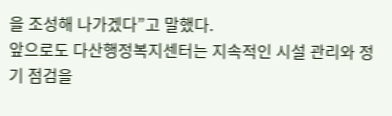을 조성해 나가겠다”고 말했다.
앞으로도 다산행정복지센터는 지속적인 시설 관리와 정기 점검을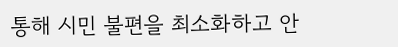통해 시민 불편을 최소화하고 안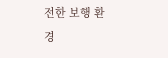전한 보행 환경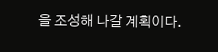을 조성해 나갈 계획이다.